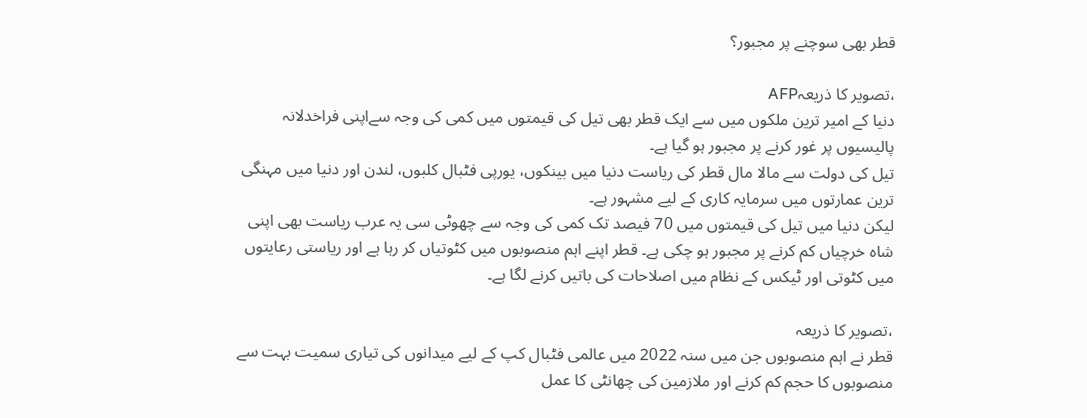قطر بھی سوچنے پر مجبور؟

،تصویر کا ذریعہAFP
دنیا کے امیر ترین ملکوں میں سے ایک قطر بھی تیل کی قیمتوں میں کمی کی وجہ سےاپنی فراخدلانہ پالیسیوں پر غور کرنے پر مجبور ہو گیا ہے۔
تیل کی دولت سے مالا مال قطر کی ریاست دنیا میں بینکوں، یورپی فٹبال کلبوں، لندن اور دنیا میں مہنگی ترین عمارتوں میں سرمایہ کاری کے لیے مشہور ہے۔
لیکن دنیا میں تیل کی قیمتوں میں 70 فیصد تک کمی کی وجہ سے چھوٹی سی یہ عرب ریاست بھی اپنی شاہ خرچیاں کم کرنے پر مجبور ہو چکی ہے۔ قطر اپنے اہم منصوبوں میں کٹوتیاں کر رہا ہے اور ریاستی رعایتوں میں کٹوتی اور ٹیکس کے نظام میں اصلاحات کی باتیں کرنے لگا ہے۔

،تصویر کا ذریعہ
قطر نے اہم منصوبوں جن میں سنہ 2022 میں عالمی فٹبال کپ کے لیے میدانوں کی تیاری سمیت بہت سے منصوبوں کا حجم کم کرنے اور ملازمین کی چھانٹی کا عمل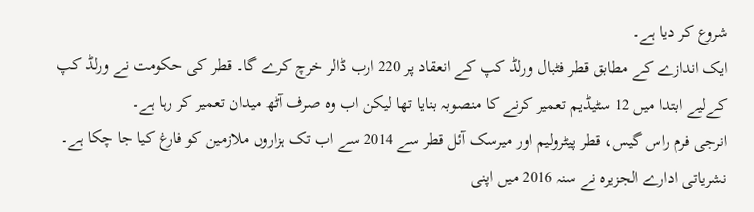شروع کر دیا ہے۔
ایک اندازے کے مطابق قطر فٹبال ورلڈ کپ کے انعقاد پر 220 ارب ڈالر خرچ کرے گا۔ قطر کی حکومت نے ورلڈ کپ کےلیے ابتدا میں 12 سٹیڈیم تعمیر کرنے کا منصوبہ بنایا تھا لیکن اب وہ صرف آٹھ میدان تعمیر کر رہا ہے۔
انرجی فرم راس گیس، قطر پیٹرولیم اور میرسک آئل قطر سے 2014 سے اب تک ہزاروں ملازمین کو فارغ کیا جا چکا ہے۔
نشریاتی ادارے الجزیرہ نے سنہ 2016 میں اپنی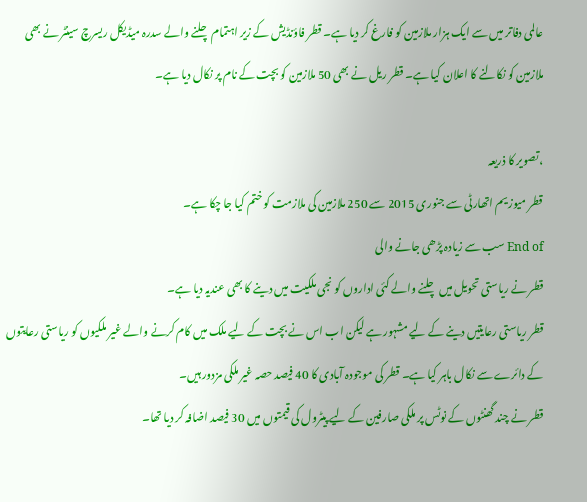عالمی دفاتر میں سے ایک ہزار ملازمین کو فارغ کر دیا ہے۔ قطر فاؤنڈیش کے زیر اہتمام چلنے والے سدرہ میڈیکل ریسرچ سینٹر نے بھی ملازمین کو نکالنے کا اعلان کیا ہے۔ قطر ریل نے بھی 50 ملازمین کو بچت کے نام پر نکال دیا ہے۔

،تصویر کا ذریعہ
قطر میوزیم اتھارٹی سے جنوری 2015 سے 250 ملازمین کی ملازمت کو ختم کیا جا چکا ہے۔
End of سب سے زیادہ پڑھی جانے والی
قطر نے ریاستی تحویل میں چلنے والے کئی اداروں کو نجی ملکیت میں دینے کا بھی عندیہ دیا ہے۔
قطر ریاستی رعایتیں دینے کے لیے مشہور ہے لیکن اب اس نے بچت کے لیے ملک میں کام کرنے والے غیر ملکیوں کو ریاستی رعایتوں کے دائرے سے نکال باہر کیا ہے۔ قطر کی موجودہ آبادی کا 40 فیصد حصہ غیر ملکی مزدور ہیں۔
قطر نے چند گھنٹوں کے نوٹس پر ملکی صارفین کے لیے پیٹرول کی قیمتوں میں 30 فیصد اضافہ کر دیا تھا۔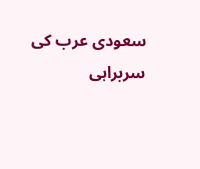سعودی عرب کی سربراہی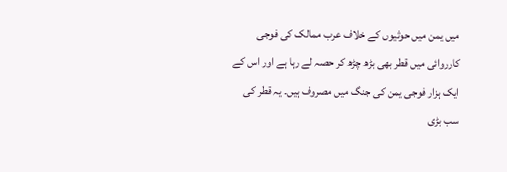میں یمن میں حوثیوں کے خلاف عرب ممالک کی فوجی کارروائی میں قطر بھی بڑھ چڑھ کر حصہ لے رہا ہے اور اس کے ایک ہزار فوجی یمن کی جنگ میں مصروف ہیں۔ یہ قطر کی سب بڑی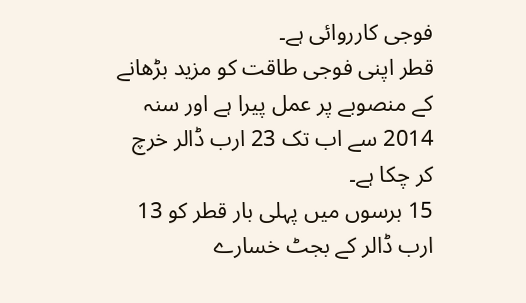فوجی کارروائی ہے۔
قطر اپنی فوجی طاقت کو مزید بڑھانے کے منصوبے پر عمل پیرا ہے اور سنہ 2014 سے اب تک 23 ارب ڈالر خرچ کر چکا ہے۔
15 برسوں میں پہلی بار قطر کو 13 ارب ڈالر کے بجٹ خسارے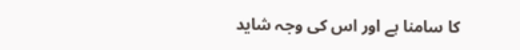کا سامنا ہے اور اس کی وجہ شاید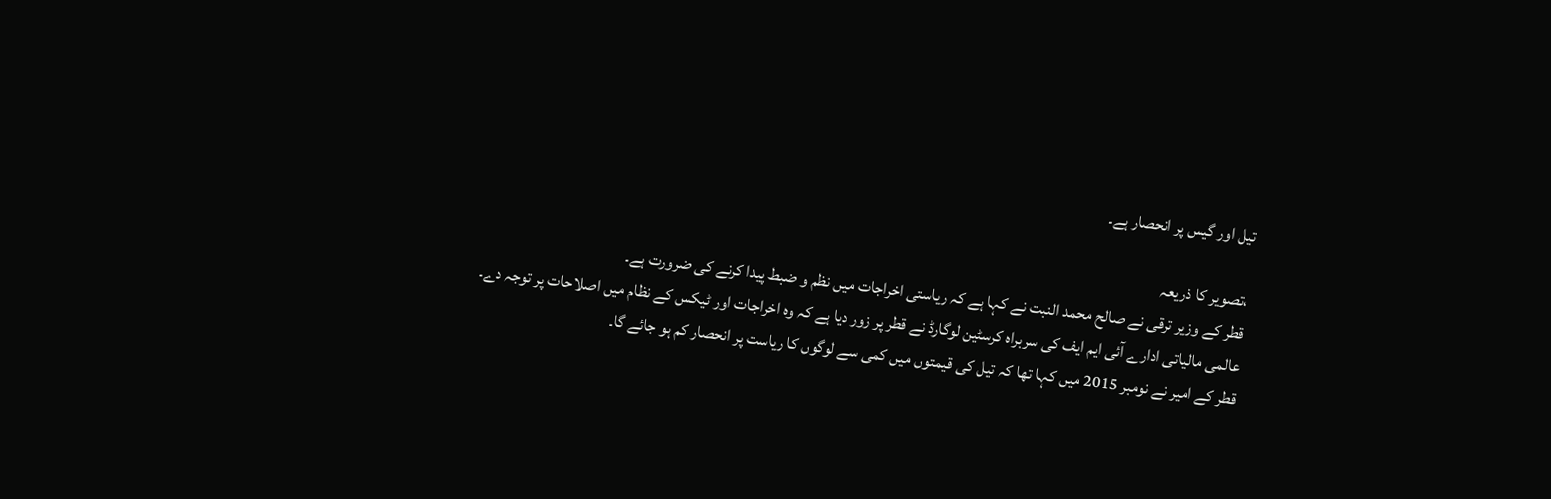تیل اور گیس پر انحصار ہے۔

،تصویر کا ذریعہ
قطر کے وزیر ترقی نے صالح محمد النبت نے کہا ہے کہ ریاستی اخراجات میں نظم و ضبط پیدا کرنے کی ضرورت ہے۔
عالمی مالیاتی ادارے آئی ایم ایف کی سربراہ کرسٹین لوگارڈ نے قطر پر زور دیا ہے کہ وہ اخراجات اور ٹیکس کے نظام میں اصلاحات پر توجہ دے۔
قطر کے امیر نے نومبر 2015 میں کہا تھا کہ تیل کی قیمتوں میں کمی سے لوگوں کا ریاست پر انحصار کم ہو جائے گا۔